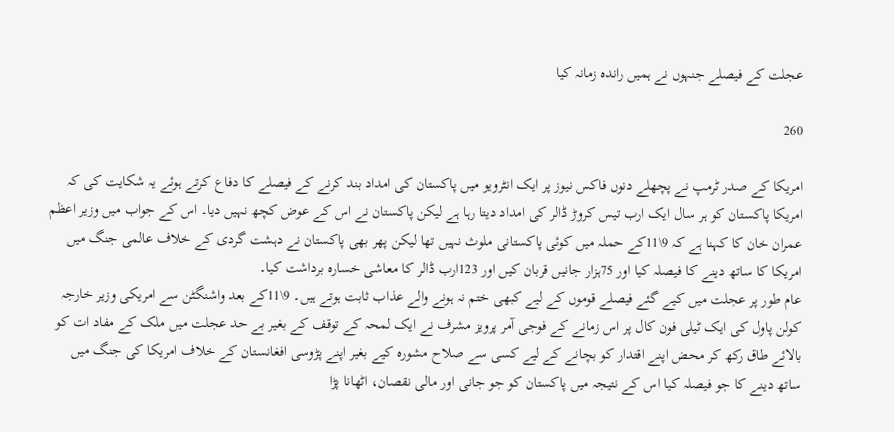عجلت کے فیصلے جنہوں نے ہمیں راندہ زمانہ کیا

260

امریکا کے صدر ٹرمپ نے پچھلے دنوں فاکس نیوز پر ایک انٹرویو میں پاکستان کی امداد بند کرنے کے فیصلے کا دفاع کرتے ہوئے یہ شکایت کی کہ امریکا پاکستان کو ہر سال ایک ارب تیس کروڑ ڈالر کی امداد دیتا رہا ہے لیکن پاکستان نے اس کے عوض کچھ نہیں دیا۔ اس کے جواب میں وزیر اعظم عمران خان کا کہنا ہے کہ 9\11کے حملہ میں کوئی پاکستانی ملوث نہیں تھا لیکن پھر بھی پاکستان نے دہشت گردی کے خلاف عالمی جنگ میں امریکا کا ساتھ دینے کا فیصلہ کیا اور 75ہزار جانیں قربان کیں اور 123ارب ڈالر کا معاشی خسارہ برداشت کیا۔
عام طور پر عجلت میں کیے گئے فیصلے قوموں کے لیے کبھی ختم نہ ہونے والے عذاب ثابت ہوتے ہیں۔ 9\11کے بعد واشنگٹن سے امریکی وزیر خارجہ کولن پاول کی ایک ٹیلی فون کال پر اس زمانے کے فوجی آمر پرویز مشرف نے ایک لمحہ کے توقف کے بغیر بے حد عجلت میں ملک کے مفاد ات کو بالائے طاق رکھ کر محض اپنے اقتدار کو بچانے کے لیے کسی سے صلاح مشورہ کیے بغیر اپنے پڑوسی افغانستان کے خلاف امریکا کی جنگ میں ساتھ دینے کا جو فیصلہ کیا اس کے نتیجہ میں پاکستان کو جو جانی اور مالی نقصان، اٹھانا پڑا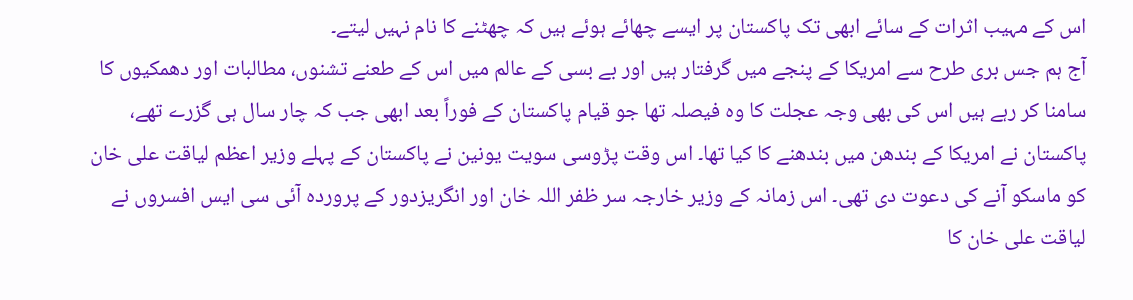اس کے مہیب اثرات کے سائے ابھی تک پاکستان پر ایسے چھائے ہوئے ہیں کہ چھٹنے کا نام نہیں لیتے۔
آج ہم جس بری طرح سے امریکا کے پنجے میں گرفتار ہیں اور بے بسی کے عالم میں اس کے طعنے تشنوں، مطالبات اور دھمکیوں کا سامنا کر رہے ہیں اس کی بھی وجہ عجلت کا وہ فیصلہ تھا جو قیام پاکستان کے فوراً بعد ابھی جب کہ چار سال ہی گزرے تھے، پاکستان نے امریکا کے بندھن میں بندھنے کا کیا تھا۔ اس وقت پڑوسی سویت یونین نے پاکستان کے پہلے وزیر اعظم لیاقت علی خان کو ماسکو آنے کی دعوت دی تھی۔ اس زمانہ کے وزیر خارجہ سر ظفر اللہ خان اور انگریزدور کے پروردہ آئی سی ایس افسروں نے لیاقت علی خان کا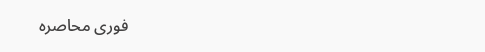فوری محاصرہ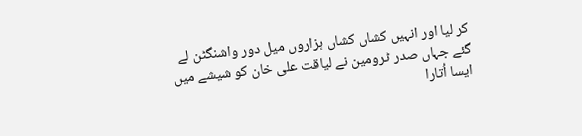کر لیا اور انہیں کشاں کشاں ہزاروں میل دور واشنگٹن لے گئے جہاں صدر ٹرومین نے لیاقت علی خان کو شیشے میں ایسا اُتارا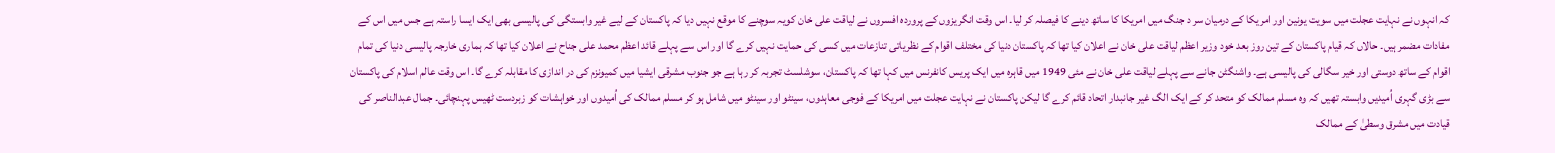کہ انہوں نے نہایت عجلت میں سویت یونین اور امریکا کے درمیان سر د جنگ میں امریکا کا ساتھ دینے کا فیصلہ کر لیا۔ اس وقت انگریزوں کے پروردہ افسروں نے لیاقت علی خان کویہ سوچنے کا موقع نہیں دیا کہ پاکستان کے لیے غیر وابستگی کی پالیسی بھی ایک ایسا راستہ ہے جس میں اس کے مفادات مضمر ہیں۔ حالاں کہ قیام پاکستان کے تین روز بعد خود وزیر اعظم لیاقت علی خان نے اعلان کیا تھا کہ پاکستان دنیا کی مختلف اقوام کے نظریاتی تنازعات میں کسی کی حمایت نہیں کرے گا اور اس سے پہلے قائد اعظم محمد علی جناح نے اعلان کیا تھا کہ ہماری خارجہ پالیسی دنیا کی تمام اقوام کے ساتھ دوستی اور خیر سگالی کی پالیسی ہے۔ واشنگٹن جانے سے پہلے لیاقت علی خان نے مئی 1949 میں قاہرہ میں ایک پریس کانفرنس میں کہا تھا کہ پاکستان، سوشلسٹ تجربہ کر رہا ہے جو جنوب مشرقی ایشیا میں کمیونزم کی در اندازی کا مقابلہ کرے گا۔ اس وقت عالم اسلام کی پاکستان سے بڑی گہری اُمیدیں وابستہ تھیں کہ وہ مسلم ممالک کو متحد کر کے ایک الگ غیر جانبدار اتحاد قائم کرے گا لیکن پاکستان نے نہایت عجلت میں امریکا کے فوجی معاہدوں، سینٹو اور سینٹو میں شامل ہو کر مسلم ممالک کی اُمیدوں اور خواہشات کو زبردست ٹھیس پہنچائی۔ جمال عبدالناصر کی قیادت میں مشرق وسطیٰ کے ممالک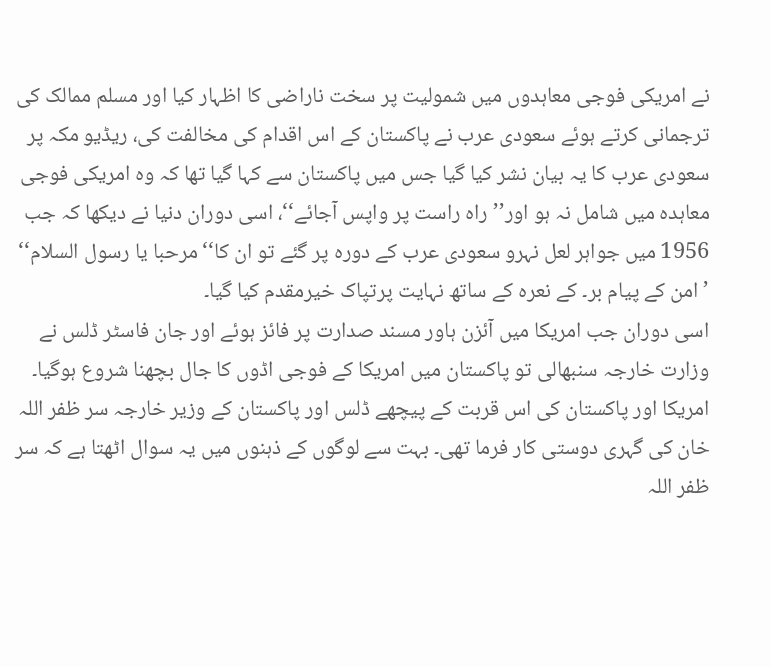نے امریکی فوجی معاہدوں میں شمولیت پر سخت ناراضی کا اظہار کیا اور مسلم ممالک کی ترجمانی کرتے ہوئے سعودی عرب نے پاکستان کے اس اقدام کی مخالفت کی، ریڈیو مکہ پر سعودی عرب کا یہ بیان نشر کیا گیا جس میں پاکستان سے کہا گیا تھا کہ وہ امریکی فوجی معاہدہ میں شامل نہ ہو اور’’ راہ راست پر واپس آجائے‘‘، اسی دوران دنیا نے دیکھا کہ جب 1956 میں جواہر لعل نہرو سعودی عرب کے دورہ پر گئے تو ان کا‘‘ مرحبا یا رسول السلام‘‘ ’امن کے پیام بر۔ کے نعرہ کے ساتھ نہایت پرتپاک خیرمقدم کیا گیا۔
اسی دوران جب امریکا میں آئزن ہاور مسند صدارت پر فائز ہوئے اور جان فاسٹر ڈلس نے وزارت خارجہ سنبھالی تو پاکستان میں امریکا کے فوجی اڈوں کا جال بچھنا شروع ہوگیا۔ امریکا اور پاکستان کی اس قربت کے پیچھے ڈلس اور پاکستان کے وزیر خارجہ سر ظفر اللہ خان کی گہری دوستی کار فرما تھی۔ بہت سے لوگوں کے ذہنوں میں یہ سوال اٹھتا ہے کہ سر ظفر اللہ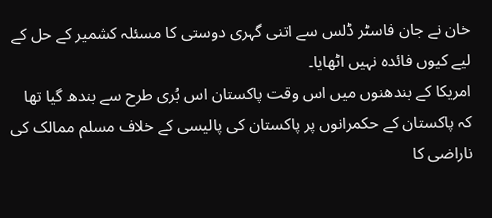خان نے جان فاسٹر ڈلس سے اتنی گہری دوستی کا مسئلہ کشمیر کے حل کے لیے کیوں فائدہ نہیں اٹھایا۔
امریکا کے بندھنوں میں اس وقت پاکستان اس بُری طرح سے بندھ گیا تھا کہ پاکستان کے حکمرانوں پر پاکستان کی پالیسی کے خلاف مسلم ممالک کی ناراضی کا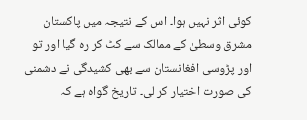کوئی اثر نہیں ہوا۔ اس کے نتیجہ میں پاکستان مشرق وسطیٰ کے ممالک سے کٹ کر رہ گیا اور تو اور پڑوسی افغانستان سے بھی کشیدگی نے دشمنی کی صورت اختیار کر لی۔ تاریخ گواہ ہے کہ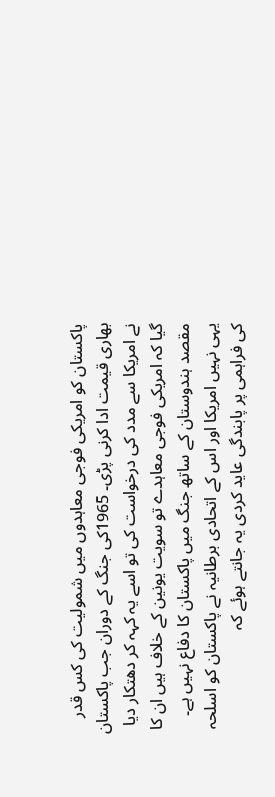پاکستان کو امریکی فوجی معاہدوں میں شمولیت کی کس قدر بھاری قیمت ادا کرنی پڑی۔ 1965کی جنگ کے دوران جب پاکستان نے امریکا سے مدد کی درخواست کی تو اسے یہ کہہ کر دھتکار دیا گیا کہ امریکی فوجی معاہدے تو سویت یونین کے خلاف ہیں ان کا مقصد ہندوستان کے ساتھ جنگ میں پاکستان کا دفاع نہیں ہے۔ یہی نہیں امریکا اور اس کے اتحادی برطانیہ نے پاکستان کو اسلحہ کی فراہمی پر پابندگی عاید کردی یہ جانتے ہوئے کہ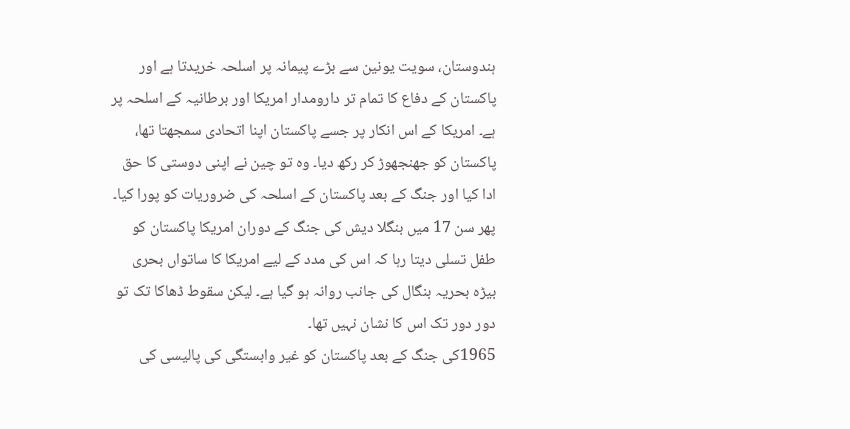ہندوستان، سویت یونین سے بڑے پیمانہ پر اسلحہ خریدتا ہے اور پاکستان کے دفاع کا تمام تر دارومدار امریکا اور برطانیہ کے اسلحہ پر ہے۔ امریکا کے اس انکار پر جسے پاکستان اپنا اتحادی سمجھتا تھا، پاکستان کو جھنجھوڑ کر رکھ دیا۔ وہ تو چین نے اپنی دوستی کا حق ادا کیا اور جنگ کے بعد پاکستان کے اسلحہ کی ضروریات کو پورا کیا۔ پھر سن 17 میں بنگلا دیش کی جنگ کے دوران امریکا پاکستان کو طفل تسلی دیتا رہا کہ اس کی مدد کے لیے امریکا کا ساتواں بحری بیڑہ بحریہ بنگال کی جانب روانہ ہو گیا ہے۔ لیکن سقوط ڈھاکا تک تو دور دور تک اس کا نشان نہیں تھا۔
1965کی جنگ کے بعد پاکستان کو غیر وابستگی کی پالیسی کی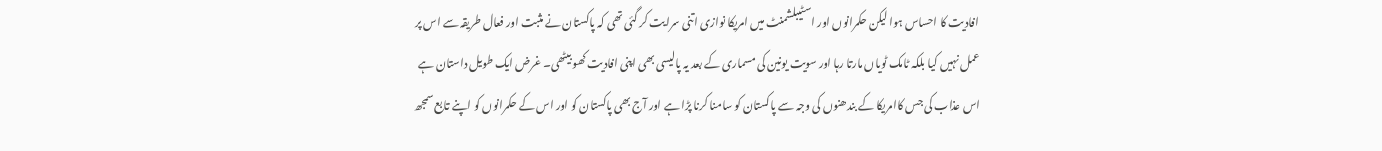افادیت کا احساس ہوا لیکن حکمرانوں اور اسٹیبلشمنٹ میں امریکا نوازی اتنی سرایت کر گئی تھی کہ پاکستان نے مثبت اور فعال طریقہ سے اس پر عمل نہیں کیا بلکہ ٹامک ٹویاں مارتا رہا اور سویت یونین کی مسماری کے بعد یہ پالیسی بھی اپنی افادیت کھو بیٹھی۔ غرض ایک طویل داستان ہے اس عذاب کی جس کاامریکا کے بندھنوں کی وجہ سے پاکستان کو سامنا کرنا پڑا ہے اور آج بھی پاکستان کو اور اس کے حکمرانوں کو اپنے تابع سمجھ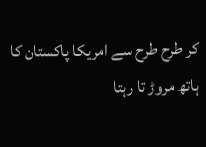کر طرح طرح سے امریکا پاکستان کا ہاتھ مروڑ تا رہتا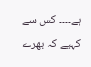ہے۔۔۔۔ کس سے کہیے کہ بھرے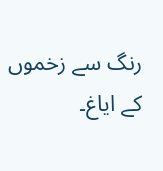رنگ سے زخموں کے ایاغ۔